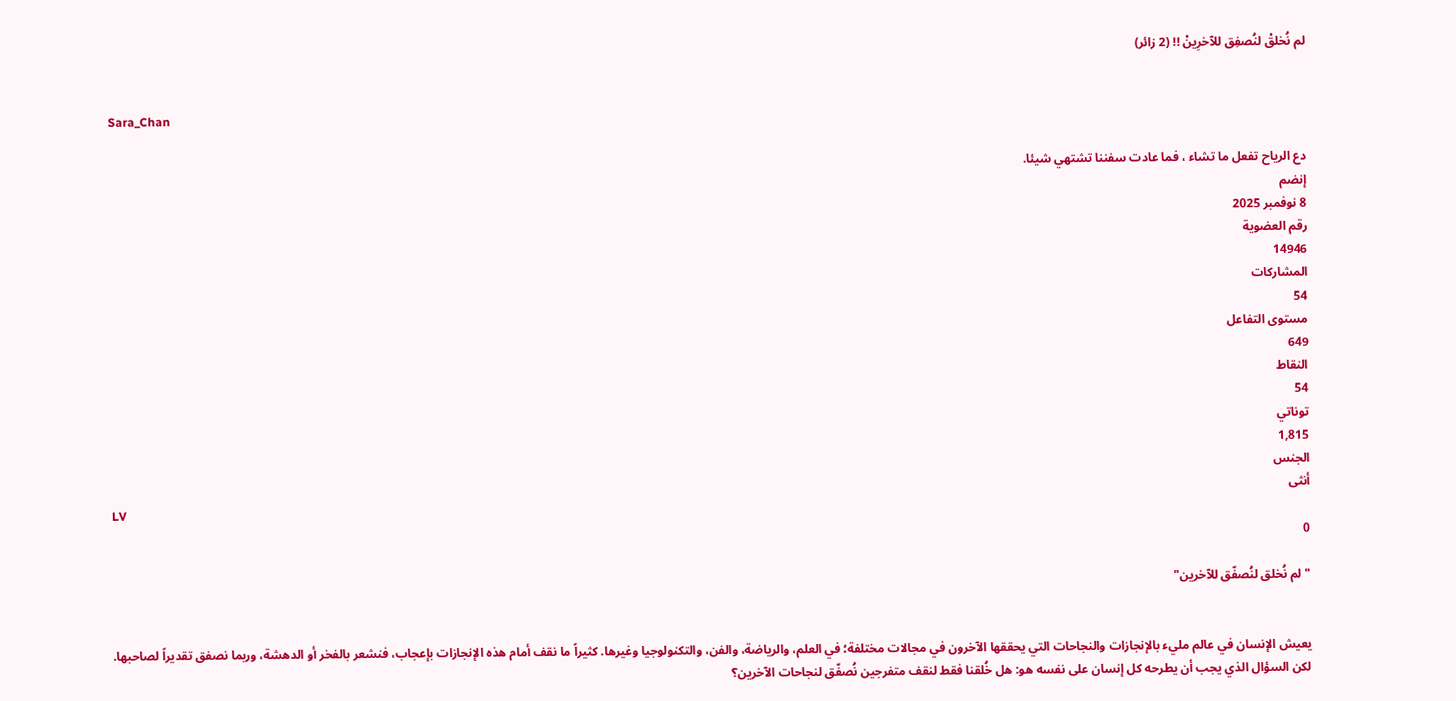لم نُخلقْ لنُصفِق للآخرِينْ !! (2 زائر)


Sara_Chan

دع الرياح تفعل ما تشاء ، فما عادت سفننا تشتهي شيئا.
إنضم
8 نوفمبر 2025
رقم العضوية
14946
المشاركات
54
مستوى التفاعل
649
النقاط
54
توناتي
1,815
الجنس
أنثى
LV
0

"لم نُخلق لنُصفّق للآخرين"


يعيش الإنسان في عالم مليء بالإنجازات والنجاحات التي يحققها الآخرون في مجالات مختلفة؛ في العلم، والرياضة، والفن، والتكنولوجيا وغيرها. كثيراً ما نقف أمام هذه الإنجازات بإعجاب، فنشعر بالفخر أو الدهشة، وربما نصفق تقديراً لصاحبها. لكن السؤال الذي يجب أن يطرحه كل إنسان على نفسه هو: هل خُلقنا فقط لنقف متفرجين نُصفّق لنجاحات الآخرين؟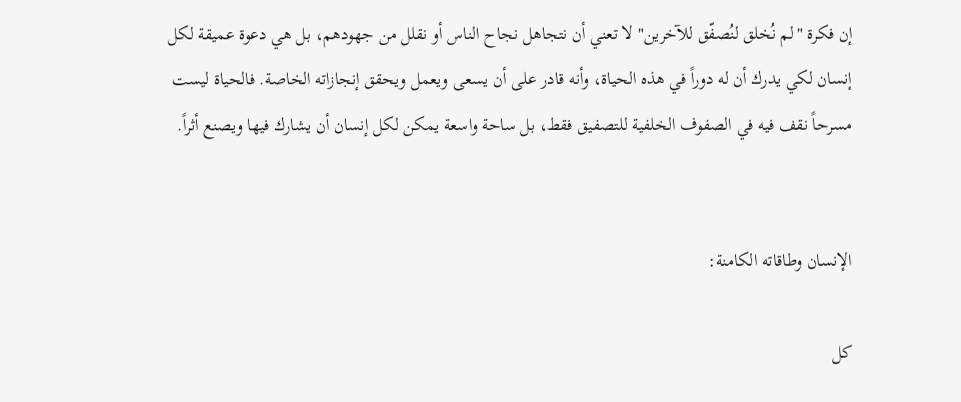إن فكرة "لم نُخلق لنُصفّق للآخرين" لا تعني أن نتجاهل نجاح الناس أو نقلل من جهودهم، بل هي دعوة عميقة لكل إنسان لكي يدرك أن له دوراً في هذه الحياة، وأنه قادر على أن يسعى ويعمل ويحقق إنجازاته الخاصة. فالحياة ليست مسرحاً نقف فيه في الصفوف الخلفية للتصفيق فقط، بل ساحة واسعة يمكن لكل إنسان أن يشارك فيها ويصنع أثراً.


الإنسان وطاقاته الكامنة:

كل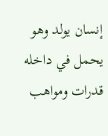إنسان يولد وهو يحمل في داخله قدرات ومواهب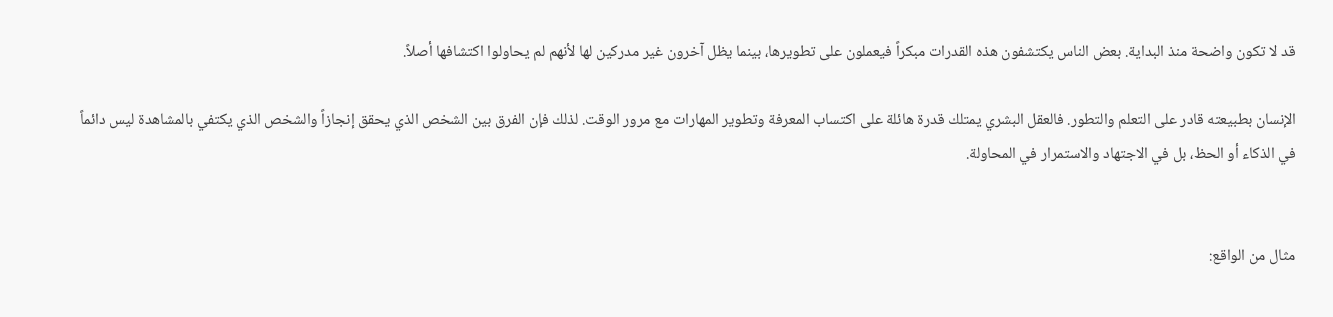قد لا تكون واضحة منذ البداية. بعض الناس يكتشفون هذه القدرات مبكراً فيعملون على تطويرها، بينما يظل آخرون غير مدركين لها لأنهم لم يحاولوا اكتشافها أصلاً.

الإنسان بطبيعته قادر على التعلم والتطور. فالعقل البشري يمتلك قدرة هائلة على اكتساب المعرفة وتطوير المهارات مع مرور الوقت. لذلك فإن الفرق بين الشخص الذي يحقق إنجازاً والشخص الذي يكتفي بالمشاهدة ليس دائماً في الذكاء أو الحظ، بل في الاجتهاد والاستمرار في المحاولة.


مثال من الواقع: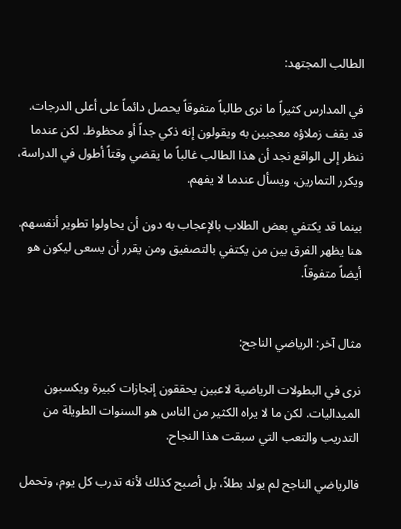الطالب المجتهد:

في المدارس كثيراً ما نرى طالباً متفوقاً يحصل دائماً على أعلى الدرجات. قد يقف زملاؤه معجبين به ويقولون إنه ذكي جداً أو محظوظ. لكن عندما ننظر إلى الواقع نجد أن هذا الطالب غالباً ما يقضي وقتاً أطول في الدراسة، ويكرر التمارين، ويسأل عندما لا يفهم.

بينما قد يكتفي بعض الطلاب بالإعجاب به دون أن يحاولوا تطوير أنفسهم. هنا يظهر الفرق بين من يكتفي بالتصفيق ومن يقرر أن يسعى ليكون هو أيضاً متفوقاً.


مثال آخر: الرياضي الناجح:

نرى في البطولات الرياضية لاعبين يحققون إنجازات كبيرة ويكسبون الميداليات. لكن ما لا يراه الكثير من الناس هو السنوات الطويلة من التدريب والتعب التي سبقت هذا النجاح.

فالرياضي الناجح لم يولد بطلاً، بل أصبح كذلك لأنه تدرب كل يوم، وتحمل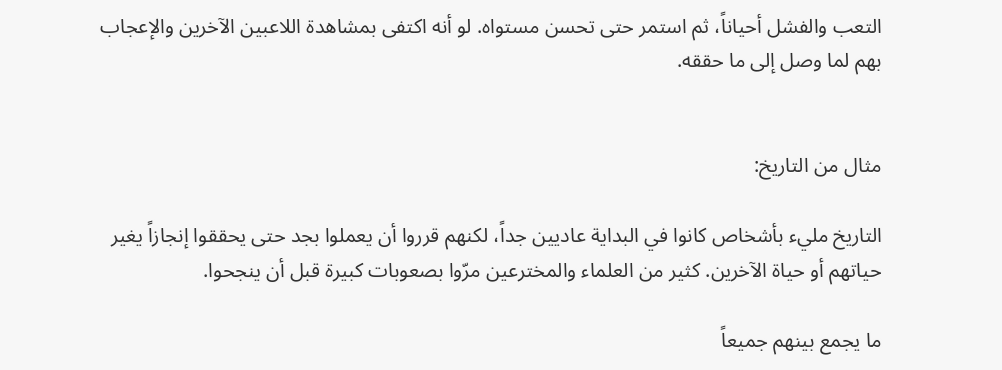التعب والفشل أحياناً، ثم استمر حتى تحسن مستواه. لو أنه اكتفى بمشاهدة اللاعبين الآخرين والإعجاب بهم لما وصل إلى ما حققه.


مثال من التاريخ:

التاريخ مليء بأشخاص كانوا في البداية عاديين جداً، لكنهم قرروا أن يعملوا بجد حتى يحققوا إنجازاً يغير حياتهم أو حياة الآخرين. كثير من العلماء والمخترعين مرّوا بصعوبات كبيرة قبل أن ينجحوا.

ما يجمع بينهم جميعاً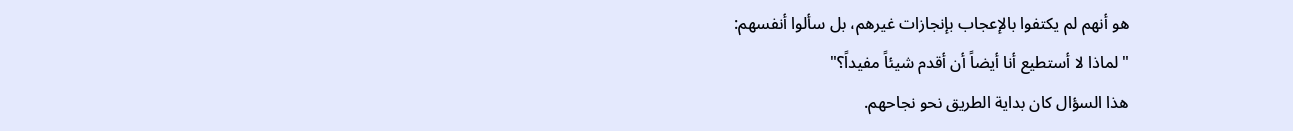هو أنهم لم يكتفوا بالإعجاب بإنجازات غيرهم، بل سألوا أنفسهم:
"لماذا لا أستطيع أنا أيضاً أن أقدم شيئاً مفيداً؟"
هذا السؤال كان بداية الطريق نحو نجاحهم.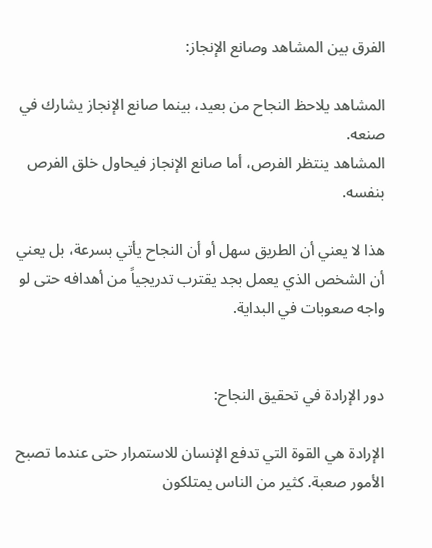الفرق بين المشاهد وصانع الإنجاز:

المشاهد يلاحظ النجاح من بعيد، بينما صانع الإنجاز يشارك في صنعه.
المشاهد ينتظر الفرص، أما صانع الإنجاز فيحاول خلق الفرص بنفسه.

هذا لا يعني أن الطريق سهل أو أن النجاح يأتي بسرعة، بل يعني أن الشخص الذي يعمل بجد يقترب تدريجياً من أهدافه حتى لو واجه صعوبات في البداية.


دور الإرادة في تحقيق النجاح:

الإرادة هي القوة التي تدفع الإنسان للاستمرار حتى عندما تصبح الأمور صعبة. كثير من الناس يمتلكون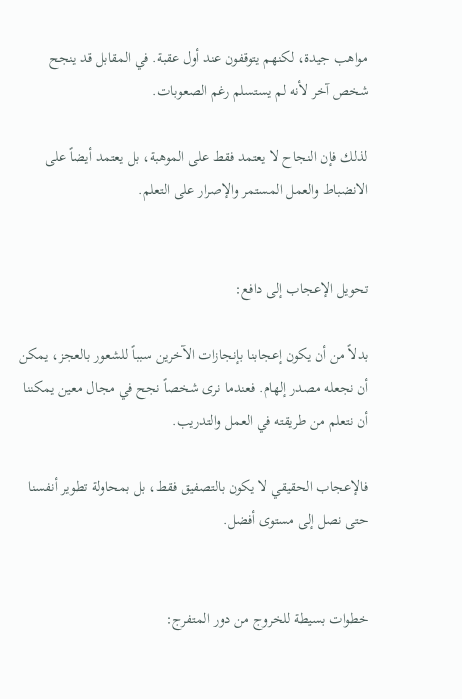مواهب جيدة، لكنهم يتوقفون عند أول عقبة. في المقابل قد ينجح شخص آخر لأنه لم يستسلم رغم الصعوبات.

لذلك فإن النجاح لا يعتمد فقط على الموهبة، بل يعتمد أيضاً على الانضباط والعمل المستمر والإصرار على التعلم.


تحويل الإعجاب إلى دافع:

بدلاً من أن يكون إعجابنا بإنجازات الآخرين سبباً للشعور بالعجز، يمكن أن نجعله مصدر إلهام. فعندما نرى شخصاً نجح في مجال معين يمكننا أن نتعلم من طريقته في العمل والتدريب.

فالإعجاب الحقيقي لا يكون بالتصفيق فقط، بل بمحاولة تطوير أنفسنا حتى نصل إلى مستوى أفضل.


خطوات بسيطة للخروج من دور المتفرج: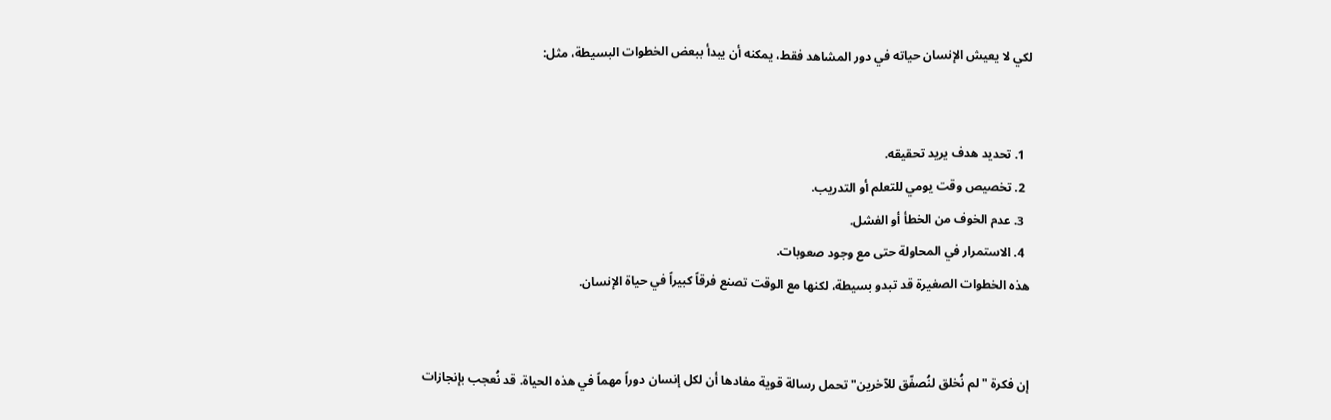لكي لا يعيش الإنسان حياته في دور المشاهد فقط، يمكنه أن يبدأ ببعض الخطوات البسيطة، مثل:


  1. تحديد هدف يريد تحقيقه.
  2. تخصيص وقت يومي للتعلم أو التدريب.
  3. عدم الخوف من الخطأ أو الفشل.
  4. الاستمرار في المحاولة حتى مع وجود صعوبات.
هذه الخطوات الصغيرة قد تبدو بسيطة، لكنها مع الوقت تصنع فرقاً كبيراً في حياة الإنسان.


إن فكرة "لم نُخلق لنُصفّق للآخرين" تحمل رسالة قوية مفادها أن لكل إنسان دوراً مهماً في هذه الحياة. قد نُعجب بإنجازات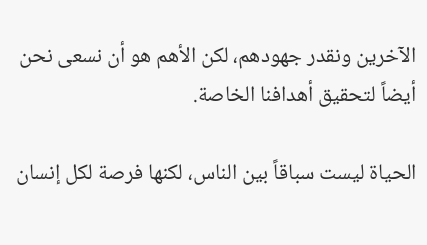الآخرين ونقدر جهودهم، لكن الأهم هو أن نسعى نحن أيضاً لتحقيق أهدافنا الخاصة.

الحياة ليست سباقاً بين الناس، لكنها فرصة لكل إنسان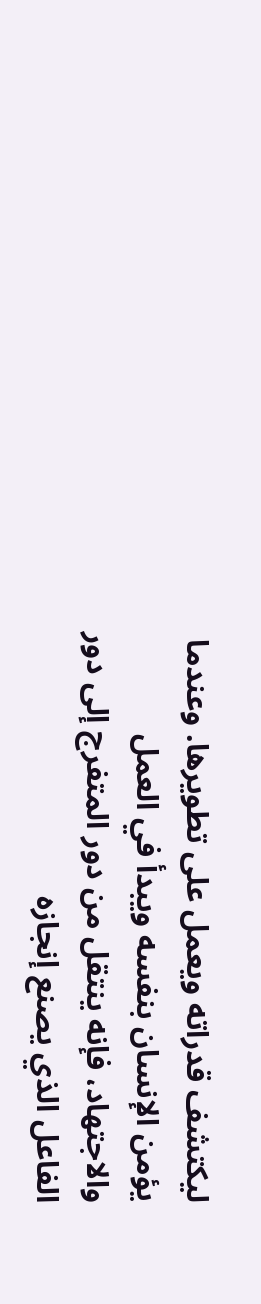ليكتشف قدراته ويعمل على تطويرها. وعندما يؤمن الإنسان بنفسه ويبدأ في العمل والاجتهاد، فإنه ينتقل من دور المتفرج إلى دور الفاعل الذي يصنع إنجازه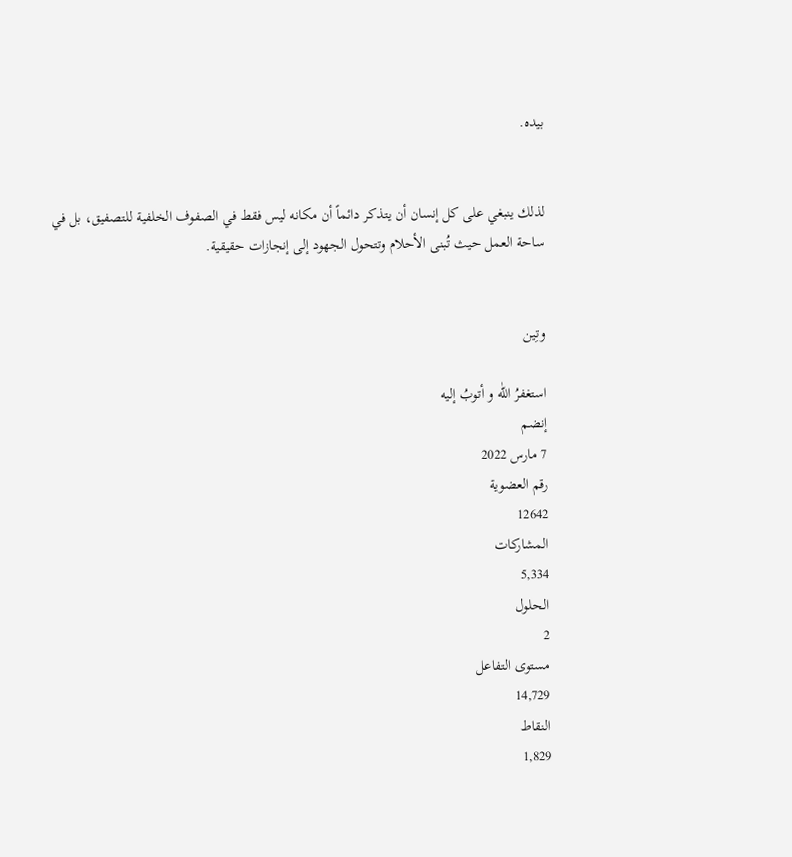بيده.


لذلك ينبغي على كل إنسان أن يتذكر دائماً أن مكانه ليس فقط في الصفوف الخلفية للتصفيق، بل في ساحة العمل حيث تُبنى الأحلام وتتحول الجهود إلى إنجازات حقيقية.


وتِين

استغفرُ اللّٰه و أتوبُ إليه
إنضم
7 مارس 2022
رقم العضوية
12642
المشاركات
5,334
الحلول
2
مستوى التفاعل
14,729
النقاط
1,829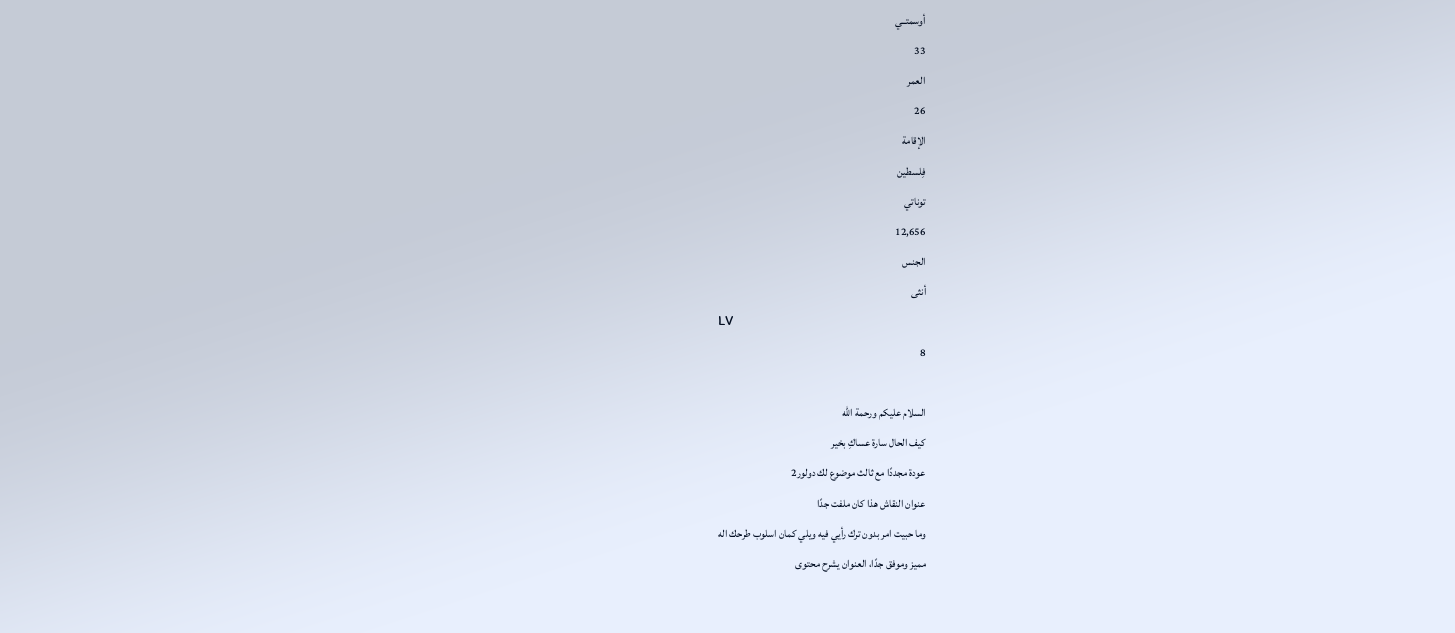أوسمتــي
33
العمر
26
الإقامة
فِلسطين
توناتي
12,656
الجنس
أنثى
LV
8

السلام عليكم ورحمة الله
كيف الحال سارة عساكِ بخير
عودة مجددًا مع ثالث موضوع لك دولور2
عنوان النقاش هذا كان ملفت جدًا
وما حبيت امر بدون ترك رأيي فيه ويلي كمان اسلوب طرحك اله
مميز وموفق جدًا، العنوان يشرح محتوى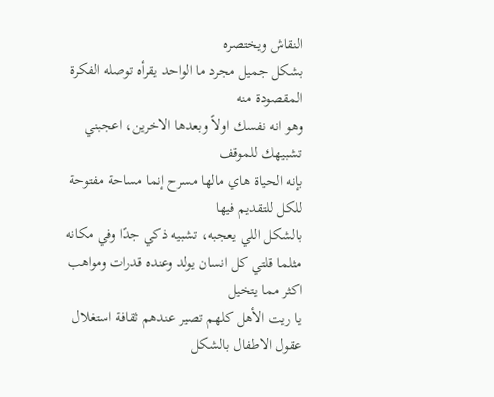النقاش ويختصره
بشكل جميل مجرد ما الواحد يقرأه توصله الفكرة المقصودة منه
وهو انه نفسك اولاً وبعدها الاخرين، اعجبني تشبيهك للموقف
بإنه الحياة هاي مالها مسرح إنما مساحة مفتوحة للكل للتقديم فيها
بالشكل اللي يعجبه، تشبيه ذكي جدًا وفي مكانه
مثلما قلتي كل انسان يولد وعنده قدرات ومواهب اكثر مما يتخيل
يا ريت الأهل كلهم تصير عندهم ثقافة استغلال عقول الاطفال بالشكل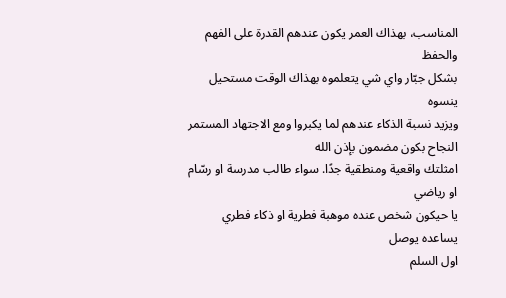المناسب، بهذاك العمر يكون عندهم القدرة على الفهم والحفظ
بشكل جبّار واي شي يتعلموه بهذاك الوقت مستحيل ينسوه
ويزيد نسبة الذكاء عندهم لما يكبروا ومع الاجتهاد المستمر
النجاح بكون مضمون بإذن الله
امثلتك واقعية ومنطقية جدًا. سواء طالب مدرسة او رسّام او رياضي
يا حيكون شخص عنده موهبة فطرية او ذكاء فطري يساعده يوصل
اول السلم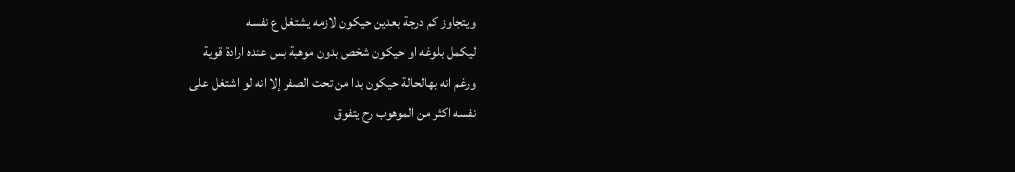ويتجاوز كم درجة بعدين حيكون لازمه يشتغل ع نفسه
ليكمل بلوغه او حيكون شخص بدون موهبة بس عنده ارادة قوية
ورغم انه بهالحالة حيكون بدا من تحت الصفر إلا انه لو اشتغل على
نفسه اكثر من الموهوب رح يتفوق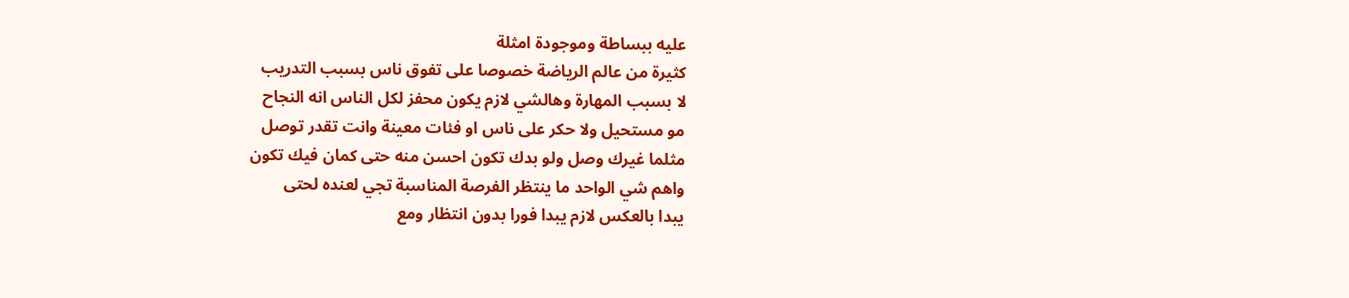عليه ببساطة وموجودة امثلة
كثيرة من عالم الرياضة خصوصا على تفوق ناس بسبب التدريب
لا بسبب المهارة وهالشي لازم يكون محفز لكل الناس انه النجاح
مو مستحيل ولا حكر على ناس او فئات معينة وانت تقدر توصل
مثلما غيرك وصل ولو بدك تكون احسن منه حتى كمان فيك تكون
واهم شي الواحد ما ينتظر الفرصة المناسبة تجي لعنده لحتى
يبدا بالعكس لازم يبدا فورا بدون انتظار ومع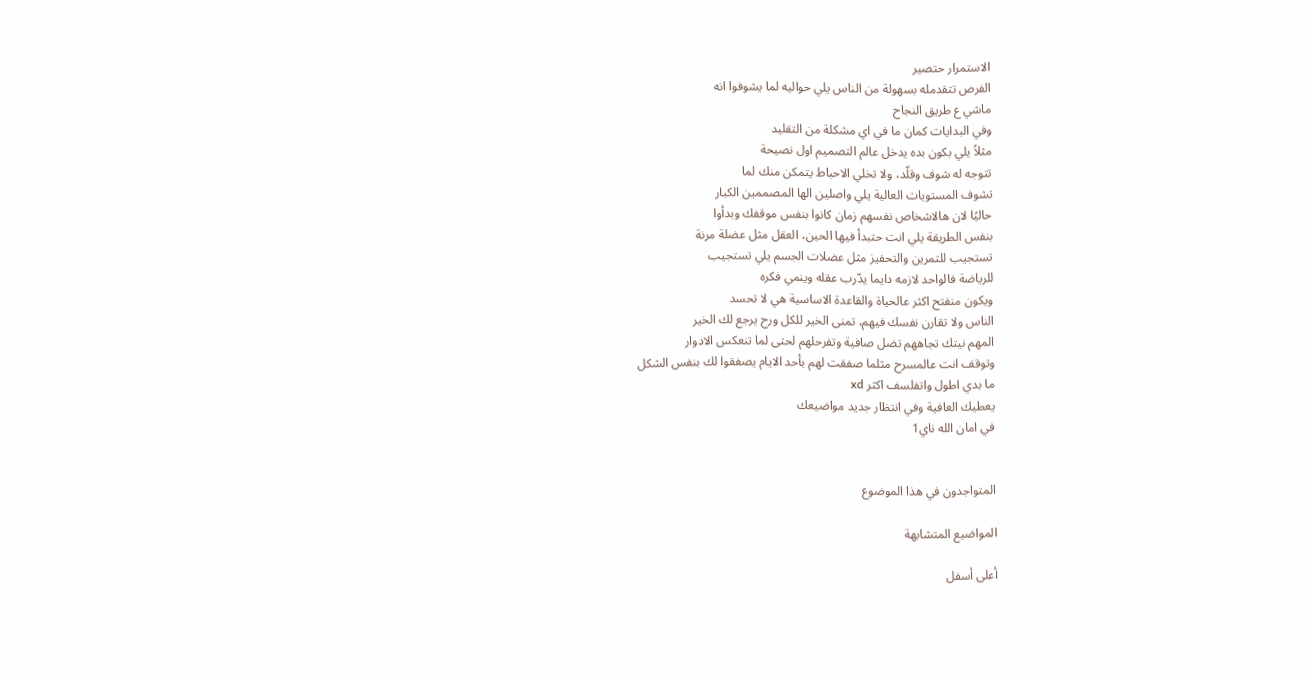الاستمرار حتصير
الفرص تتقدمله بسهولة من الناس يلي حواليه لما يشوفوا انه
ماشي ع طريق النجاح
وفي البدايات كمان ما في اي مشكلة من التقليد
مثلاً يلي بكون بده يدخل عالم التصميم اول نصيحة
تتوجه له شوف وقلّد، ولا تخلي الاحباط يتمكن منك لما
تشوف المستويات العالية يلي واصلين الها المصممين الكبار
حاليًا لان هالاشخاص نفسهم زمان كانوا بنفس موقفك وبدأوا
بنفس الطريقة يلي انت حتبدأ فيها الحين، العقل مثل عضلة مرنة
تستجيب للتمرين والتحفيز مثل عضلات الجسم يلي تستجيب
للرياضة فالواحد لازمه دايما يدّرب عقله وينمي فكره
ويكون منفتح اكثر عالحياة والقاعدة الاساسية هي لا تحسد
الناس ولا تقارن نفسك فيهم، تمنى الخير للكل ورح يرجع لك الخير
المهم نيتك تجاههم تضل صافية وتفرحلهم لحتى لما تنعكس الادوار
وتوقف انت عالمسرح مثلما صفقت لهم بأحد الايام يصفقوا لك بنفس الشكل
ما بدي اطول واتفلسف اكثر xd
يعطيك العافية وفي انتظار جديد مواضيعك
في امان الله ناي1


المتواجدون في هذا الموضوع

المواضيع المتشابهة

أعلى أسفل